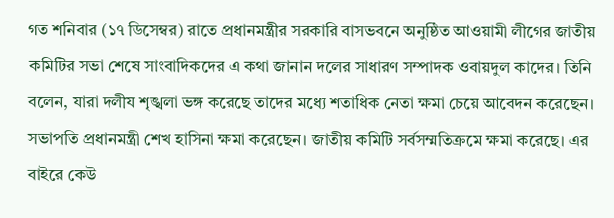গত শনিবার (১৭ ডিসেম্বর) রাতে প্রধানমন্ত্রীর সরকারি বাসভবনে অনুষ্ঠিত আওয়ামী লীগের জাতীয় কমিটির সভা শেষে সাংবাদিকদের এ কথা জানান দলের সাধারণ সম্পাদক ওবায়দুল কাদের। তিনি বলেন, যারা দলীয শৃঙ্খলা ভঙ্গ করেছে তাদের মধ্যে শতাধিক নেতা ক্ষমা চেয়ে আবেদন করেছেন। সভাপতি প্রধানমন্ত্রী শেখ হাসিনা ক্ষমা করেছেন। জাতীয় কমিটি সর্বসম্মতিক্রমে ক্ষমা করেছে। এর বাইরে কেউ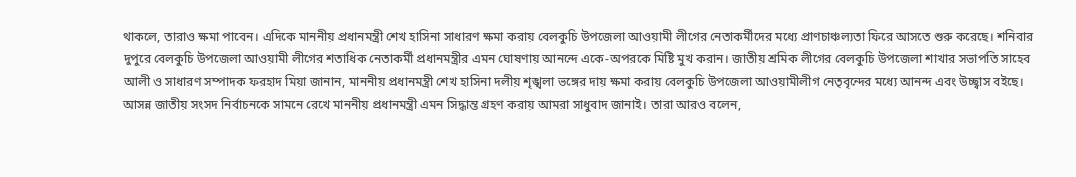থাকলে, তারাও ক্ষমা পাবেন। এদিকে মাননীয় প্রধানমন্ত্রী শেখ হাসিনা সাধারণ ক্ষমা করায় বেলকুচি উপজেলা আওয়ামী লীগের নেতাকর্মীদের মধ্যে প্রাণচাঞ্চল্যতা ফিরে আসতে শুরু করেছে। শনিবার দুপুরে বেলকুচি উপজেলা আওয়ামী লীগের শতাধিক নেতাকর্মী প্রধানমন্ত্রীর এমন ঘোষণায় আনন্দে একে-অপরকে মিষ্টি মুখ করান। জাতীয় শ্রমিক লীগের বেলকুচি উপজেলা শাখার সভাপতি সাহেব আলী ও সাধারণ সম্পাদক ফরহাদ মিয়া জানান, মাননীয় প্রধানমন্ত্রী শেখ হাসিনা দলীয় শৃঙ্খলা ভঙ্গের দায় ক্ষমা করায় বেলকুচি উপজেলা আওয়ামীলীগ নেতৃবৃন্দের মধ্যে আনন্দ এবং উচ্ছ্বাস বইছে। আসন্ন জাতীয় সংসদ নির্বাচনকে সামনে রেখে মাননীয় প্রধানমন্ত্রী এমন সিদ্ধান্ত গ্রহণ করায় আমরা সাধুবাদ জানাই। তারা আরও বলেন,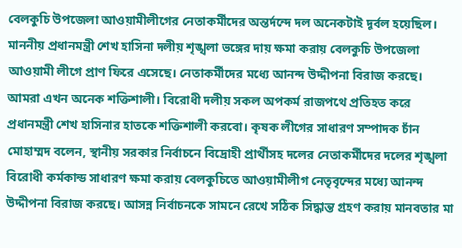বেলকুচি উপজেলা আওয়ামীলীগের নেতাকর্মীদের অন্তর্দন্দে দল অনেকটাই দূর্বল হয়েছিল। মাননীয় প্রধানমন্ত্রী শেখ হাসিনা দলীয় শৃঙ্খলা ভঙ্গের দায় ক্ষমা করায় বেলকুচি উপজেলা আওয়ামী লীগে প্রাণ ফিরে এসেছে। নেতাকর্মীদের মধ্যে আনন্দ উদ্দীপনা বিরাজ করছে। আমরা এখন অনেক শক্তিশালী। বিরোধী দলীয় সকল অপকর্ম রাজপথে প্রতিহত করে প্রধানমন্ত্রী শেখ হাসিনার হাতকে শক্তিশালী করবো। কৃষক লীগের সাধারণ সম্পাদক চাঁন মোহাম্মদ বলেন, স্থানীয় সরকার নির্বাচনে বিদ্রোহী প্রার্থীসহ দলের নেতাকর্মীদের দলের শৃঙ্খলা বিরোধী কর্মকান্ড সাধারণ ক্ষমা করায় বেলকুচিতে আওয়ামীলীগ নেতৃবৃন্দের মধ্যে আনন্দ উদ্দীপনা বিরাজ করছে। আসন্ন নির্বাচনকে সামনে রেখে সঠিক সিদ্ধান্ত গ্রহণ করায় মানবতার মা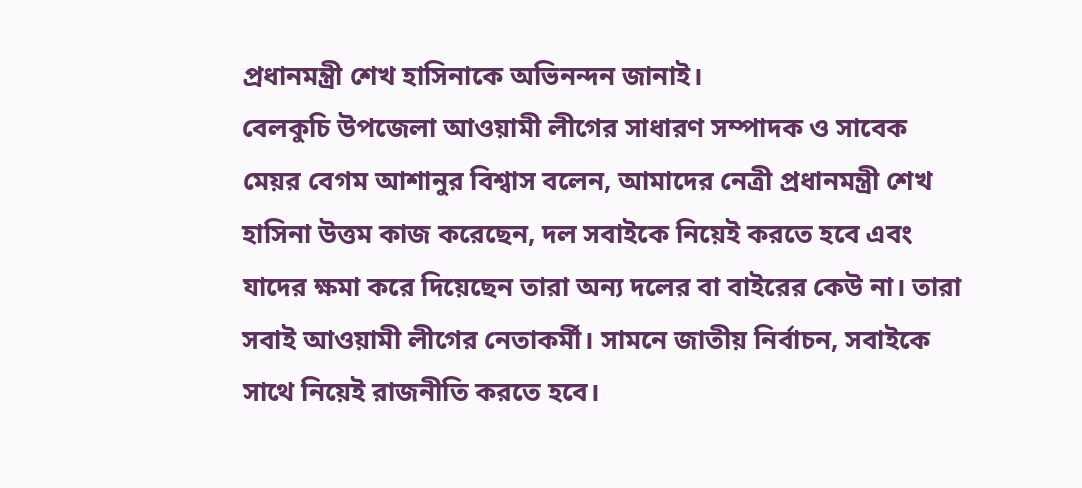প্রধানমন্ত্রী শেখ হাসিনাকে অভিনন্দন জানাই।
বেলকুচি উপজেলা আওয়ামী লীগের সাধারণ সম্পাদক ও সাবেক মেয়র বেগম আশানুর বিশ্বাস বলেন, আমাদের নেত্রী প্রধানমন্ত্রী শেখ হাসিনা উত্তম কাজ করেছেন, দল সবাইকে নিয়েই করতে হবে এবং যাদের ক্ষমা করে দিয়েছেন তারা অন্য দলের বা বাইরের কেউ না। তারা সবাই আওয়ামী লীগের নেতাকর্মী। সামনে জাতীয় নির্বাচন, সবাইকে সাথে নিয়েই রাজনীতি করতে হবে।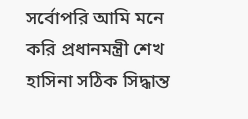সর্বোপরি আমি মনে করি প্রধানমন্ত্রী শেখ হাসিনা সঠিক সিদ্ধান্ত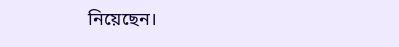নিয়েছেন।